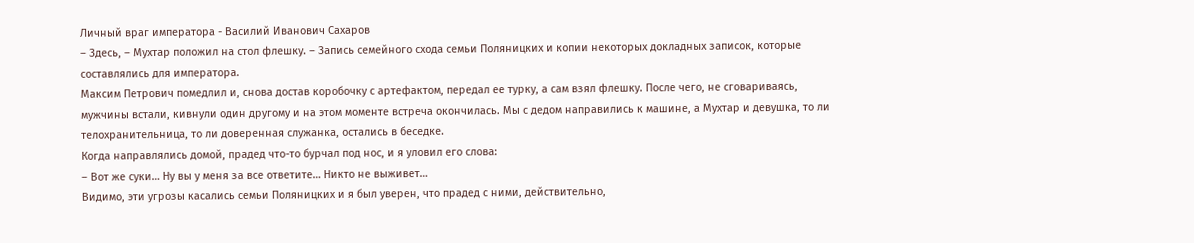Личный враг императора - Василий Иванович Сахаров
– Здесь, – Мухтар положил на стол флешку. – Запись семейного схода семьи Поляницких и копии некоторых докладных записок, которые составлялись для императора.
Максим Петрович помедлил и, снова достав коробочку с артефактом, передал ее турку, а сам взял флешку. После чего, не сговариваясь, мужчины встали, кивнули один другому и на этом моменте встреча окончилась. Мы с дедом направились к машине, а Мухтар и девушка, то ли телохранительница, то ли доверенная служанка, остались в беседке.
Когда направлялись домой, прадед что-то бурчал под нос, и я уловил его слова:
– Вот же суки… Ну вы у меня за все ответите… Никто не выживет…
Видимо, эти угрозы касались семьи Поляницких и я был уверен, что прадед с ними, действительно,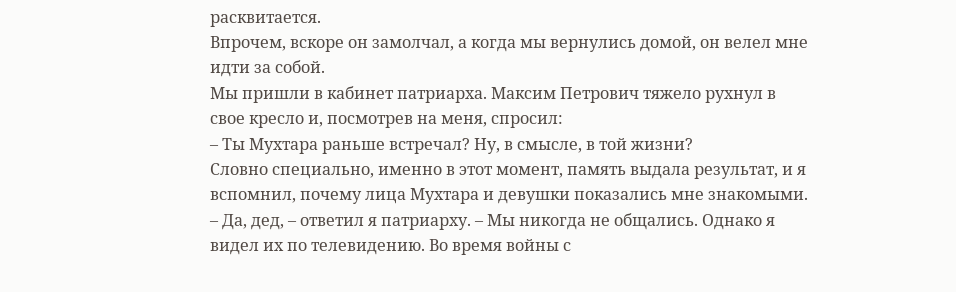расквитается.
Впрочем, вскоре он замолчал, а когда мы вернулись домой, он велел мне идти за собой.
Мы пришли в кабинет патриарха. Максим Петрович тяжело рухнул в свое кресло и, посмотрев на меня, спросил:
– Ты Мухтара раньше встречал? Ну, в смысле, в той жизни?
Словно специально, именно в этот момент, память выдала результат, и я вспомнил, почему лица Мухтара и девушки показались мне знакомыми.
– Да, дед, – ответил я патриарху. – Мы никогда не общались. Однако я видел их по телевидению. Во время войны с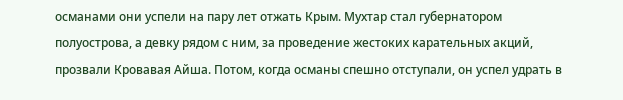османами они успели на пару лет отжать Крым. Мухтар стал губернатором полуострова, а девку рядом с ним, за проведение жестоких карательных акций, прозвали Кровавая Айша. Потом, когда османы спешно отступали, он успел удрать в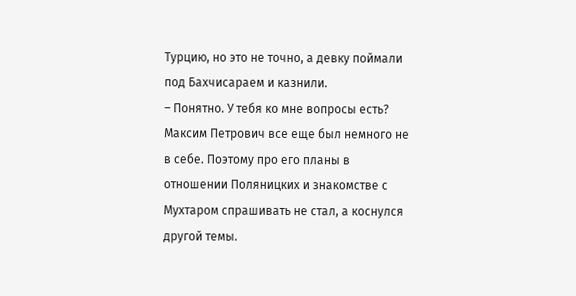Турцию, но это не точно, а девку поймали под Бахчисараем и казнили.
– Понятно. У тебя ко мне вопросы есть?
Максим Петрович все еще был немного не в себе. Поэтому про его планы в отношении Поляницких и знакомстве с Мухтаром спрашивать не стал, а коснулся другой темы.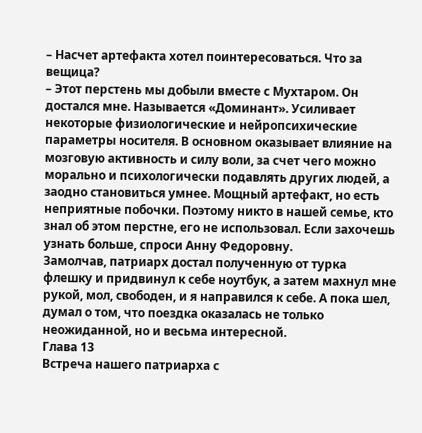– Насчет артефакта хотел поинтересоваться. Что за вещица?
– Этот перстень мы добыли вместе с Мухтаром. Он достался мне. Называется «Доминант». Усиливает некоторые физиологические и нейропсихические параметры носителя. В основном оказывает влияние на мозговую активность и силу воли, за счет чего можно морально и психологически подавлять других людей, а заодно становиться умнее. Мощный артефакт, но есть неприятные побочки. Поэтому никто в нашей семье, кто знал об этом перстне, его не использовал. Если захочешь узнать больше, спроси Анну Федоровну.
Замолчав, патриарх достал полученную от турка флешку и придвинул к себе ноутбук, а затем махнул мне рукой, мол, свободен, и я направился к себе. А пока шел, думал о том, что поездка оказалась не только неожиданной, но и весьма интересной.
Глава 13
Встреча нашего патриарха с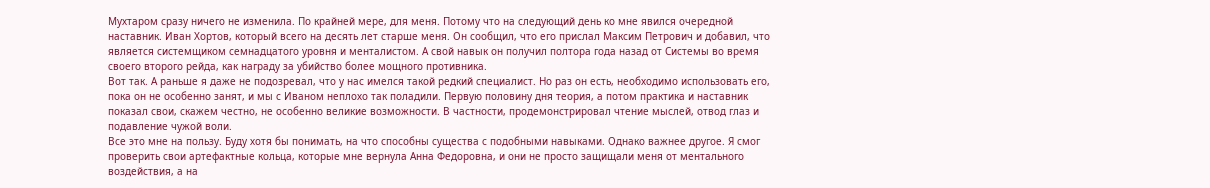Мухтаром сразу ничего не изменила. По крайней мере, для меня. Потому что на следующий день ко мне явился очередной наставник. Иван Хортов, который всего на десять лет старше меня. Он сообщил, что его прислал Максим Петрович и добавил, что является системщиком семнадцатого уровня и менталистом. А свой навык он получил полтора года назад от Системы во время своего второго рейда, как награду за убийство более мощного противника.
Вот так. А раньше я даже не подозревал, что у нас имелся такой редкий специалист. Но раз он есть, необходимо использовать его, пока он не особенно занят, и мы с Иваном неплохо так поладили. Первую половину дня теория, а потом практика и наставник показал свои, скажем честно, не особенно великие возможности. В частности, продемонстрировал чтение мыслей, отвод глаз и подавление чужой воли.
Все это мне на пользу. Буду хотя бы понимать, на что способны существа с подобными навыками. Однако важнее другое. Я смог проверить свои артефактные кольца, которые мне вернула Анна Федоровна, и они не просто защищали меня от ментального воздействия, а на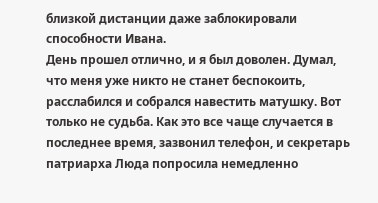близкой дистанции даже заблокировали способности Ивана.
День прошел отлично, и я был доволен. Думал, что меня уже никто не станет беспокоить, расслабился и собрался навестить матушку. Вот только не судьба. Как это все чаще случается в последнее время, зазвонил телефон, и секретарь патриарха Люда попросила немедленно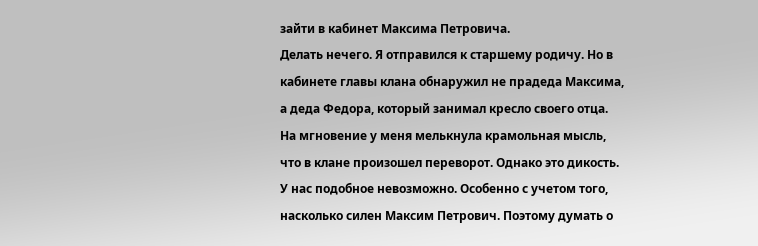зайти в кабинет Максима Петровича.
Делать нечего. Я отправился к старшему родичу. Но в кабинете главы клана обнаружил не прадеда Максима, а деда Федора, который занимал кресло своего отца.
На мгновение у меня мелькнула крамольная мысль, что в клане произошел переворот. Однако это дикость. У нас подобное невозможно. Особенно с учетом того, насколько силен Максим Петрович. Поэтому думать о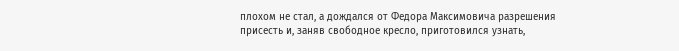плохом не стал, а дождался от Федора Максимовича разрешения присесть и, заняв свободное кресло, приготовился узнать,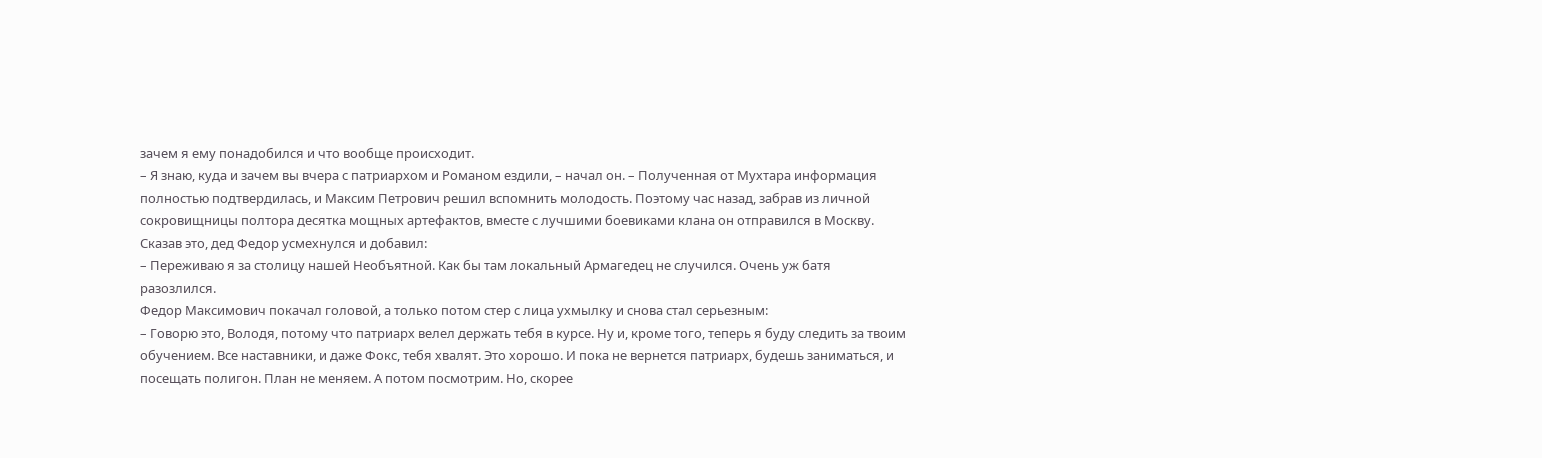зачем я ему понадобился и что вообще происходит.
– Я знаю, куда и зачем вы вчера с патриархом и Романом ездили, – начал он. – Полученная от Мухтара информация полностью подтвердилась, и Максим Петрович решил вспомнить молодость. Поэтому час назад, забрав из личной сокровищницы полтора десятка мощных артефактов, вместе с лучшими боевиками клана он отправился в Москву.
Сказав это, дед Федор усмехнулся и добавил:
– Переживаю я за столицу нашей Необъятной. Как бы там локальный Армагедец не случился. Очень уж батя разозлился.
Федор Максимович покачал головой, а только потом стер с лица ухмылку и снова стал серьезным:
– Говорю это, Володя, потому что патриарх велел держать тебя в курсе. Ну и, кроме того, теперь я буду следить за твоим обучением. Все наставники, и даже Фокс, тебя хвалят. Это хорошо. И пока не вернется патриарх, будешь заниматься, и посещать полигон. План не меняем. А потом посмотрим. Но, скорее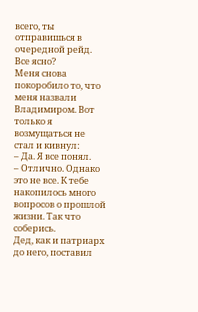всего, ты отправишься в очередной рейд. Все ясно?
Меня снова покоробило то, что меня назвали Владимиром. Вот только я возмущаться не стал и кивнул:
– Да. Я все понял.
– Отлично. Однако это не все. К тебе накопилось много вопросов о прошлой жизни. Так что соберись.
Дед, как и патриарх до него, поставил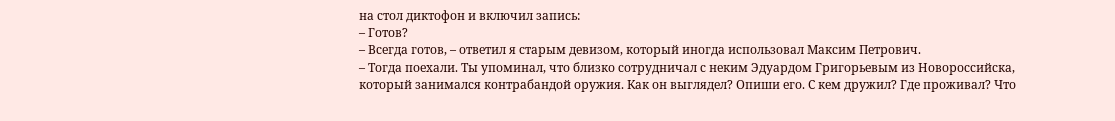на стол диктофон и включил запись:
– Готов?
– Всегда готов, – ответил я старым девизом, который иногда использовал Максим Петрович.
– Тогда поехали. Ты упоминал, что близко сотрудничал с неким Эдуардом Григорьевым из Новороссийска, который занимался контрабандой оружия. Как он выглядел? Опиши его. С кем дружил? Где проживал? Что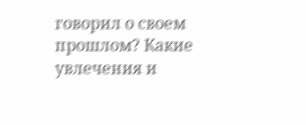говорил о своем прошлом? Какие увлечения и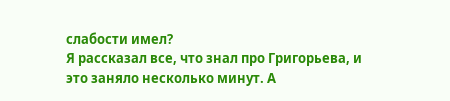слабости имел?
Я рассказал все, что знал про Григорьева, и это заняло несколько минут. А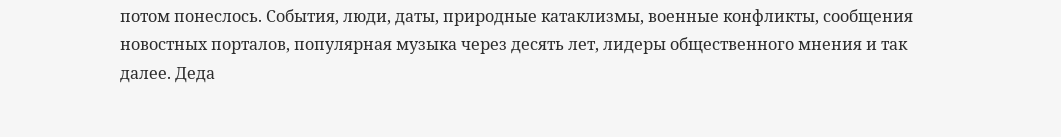потом понеслось. События, люди, даты, природные катаклизмы, военные конфликты, сообщения новостных порталов, популярная музыка через десять лет, лидеры общественного мнения и так далее. Деда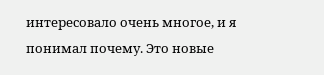интересовало очень многое, и я понимал почему. Это новые